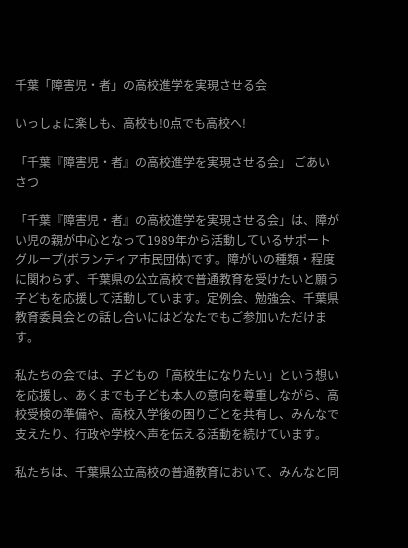千葉「障害児・者」の高校進学を実現させる会

いっしょに楽しも、高校も!0点でも高校へ!

「千葉『障害児・者』の高校進学を実現させる会」 ごあいさつ

「千葉『障害児・者』の高校進学を実現させる会」は、障がい児の親が中心となって1989年から活動しているサポートグループ(ボランティア市民団体)です。障がいの種類・程度に関わらず、千葉県の公立高校で普通教育を受けたいと願う子どもを応援して活動しています。定例会、勉強会、千葉県教育委員会との話し合いにはどなたでもご参加いただけます。

私たちの会では、子どもの「高校生になりたい」という想いを応援し、あくまでも子ども本人の意向を尊重しながら、高校受検の準備や、高校入学後の困りごとを共有し、みんなで支えたり、行政や学校へ声を伝える活動を続けています。

私たちは、千葉県公立高校の普通教育において、みんなと同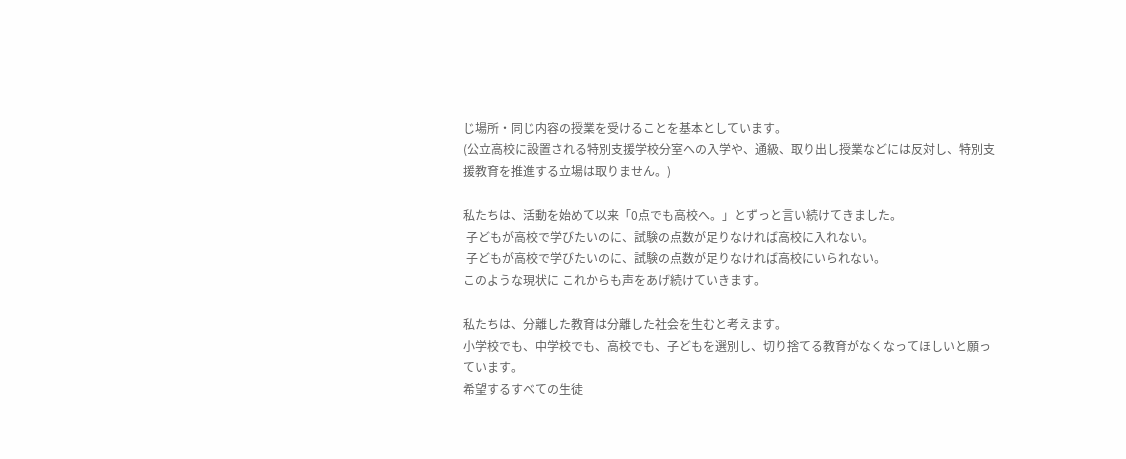じ場所・同じ内容の授業を受けることを基本としています。
(公立高校に設置される特別支援学校分室への入学や、通級、取り出し授業などには反対し、特別支援教育を推進する立場は取りません。)

私たちは、活動を始めて以来「0点でも高校へ。」とずっと言い続けてきました。
 子どもが高校で学びたいのに、試験の点数が足りなければ高校に入れない。
 子どもが高校で学びたいのに、試験の点数が足りなければ高校にいられない。
このような現状に これからも声をあげ続けていきます。

私たちは、分離した教育は分離した社会を生むと考えます。
小学校でも、中学校でも、高校でも、子どもを選別し、切り捨てる教育がなくなってほしいと願っています。
希望するすべての生徒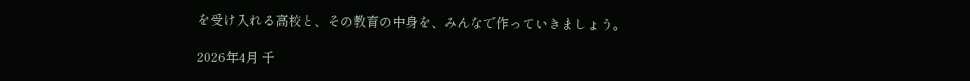を受け入れる高校と、その教育の中身を、みんなで作っていきましょう。

2026年4月 千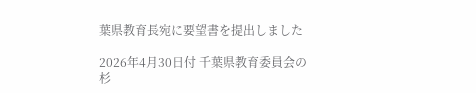葉県教育長宛に要望書を提出しました

2026年4月30日付 千葉県教育委員会の杉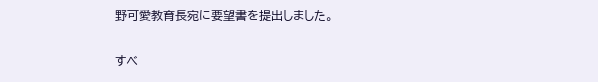野可愛教育長宛に要望書を提出しました。

すべ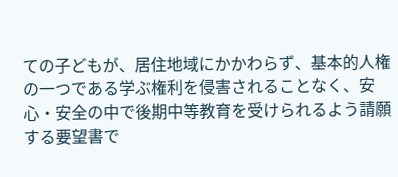ての子どもが、居住地域にかかわらず、基本的人権の一つである学ぶ権利を侵害されることなく、安心・安全の中で後期中等教育を受けられるよう請願する要望書で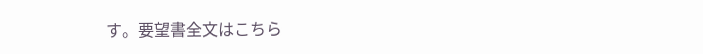す。要望書全文はこちら